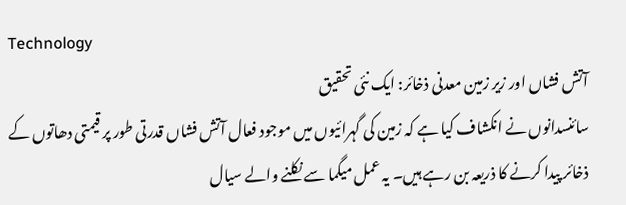Technology
آتش فشاں اور زیر زمین معدنی ذخائر: ایک نئی تحقیق
سائنسدانوں نے انکشاف کیا ہے کہ زمین کی گہرائیوں میں موجود فعال آتش فشاں قدرتی طور پر قیمتی دھاتوں کے ذخائر پیدا کرنے کا ذریعہ بن رہے ہیں۔ یہ عمل میگما سے نکلنے والے سیال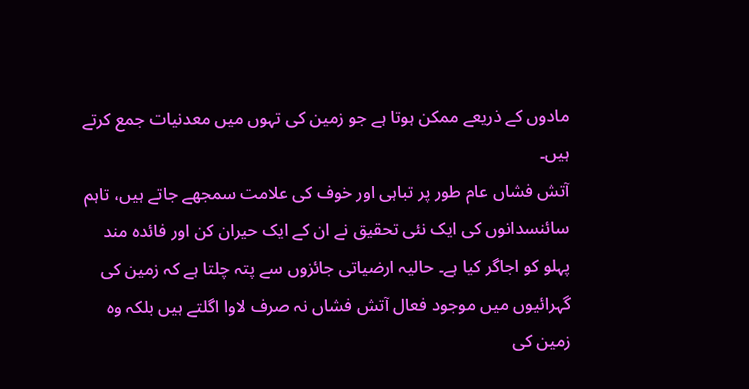مادوں کے ذریعے ممکن ہوتا ہے جو زمین کی تہوں میں معدنیات جمع کرتے ہیں۔
آتش فشاں عام طور پر تباہی اور خوف کی علامت سمجھے جاتے ہیں، تاہم سائنسدانوں کی ایک نئی تحقیق نے ان کے ایک حیران کن اور فائدہ مند پہلو کو اجاگر کیا ہے۔ حالیہ ارضیاتی جائزوں سے پتہ چلتا ہے کہ زمین کی گہرائیوں میں موجود فعال آتش فشاں نہ صرف لاوا اگلتے ہیں بلکہ وہ زمین کی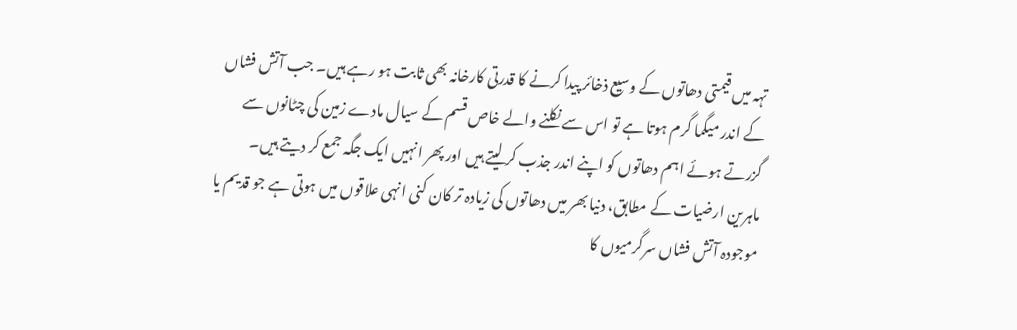تہہ میں قیمتی دھاتوں کے وسیع ذخائر پیدا کرنے کا قدرتی کارخانہ بھی ثابت ہو رہے ہیں۔ جب آتش فشاں کے اندر میگما گرم ہوتا ہے تو اس سے نکلنے والے خاص قسم کے سیال مادے زمین کی چٹانوں سے گزرتے ہوئے اہم دھاتوں کو اپنے اندر جذب کر لیتے ہیں اور پھر انہیں ایک جگہ جمع کر دیتے ہیں۔
ماہرین ارضیات کے مطابق، دنیا بھر میں دھاتوں کی زیادہ تر کان کنی انہی علاقوں میں ہوتی ہے جو قدیم یا موجودہ آتش فشاں سرگرمیوں کا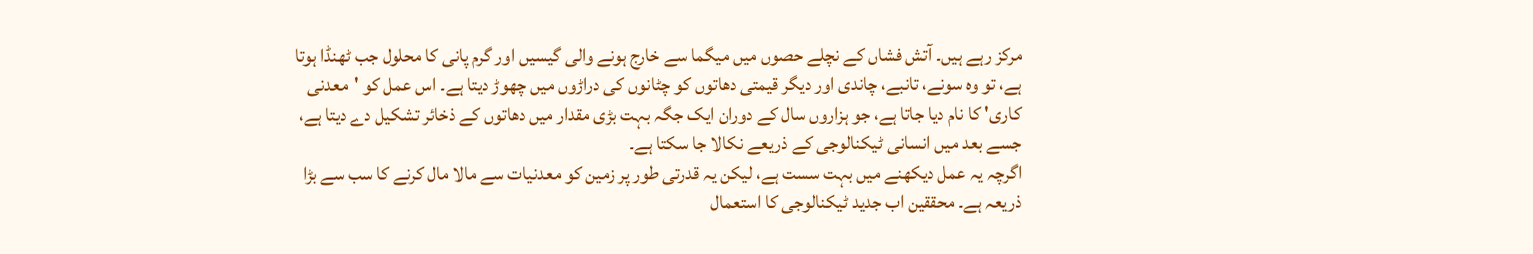مرکز رہے ہیں۔ آتش فشاں کے نچلے حصوں میں میگما سے خارج ہونے والی گیسیں اور گرم پانی کا محلول جب ٹھنڈا ہوتا ہے، تو وہ سونے، تانبے، چاندی اور دیگر قیمتی دھاتوں کو چٹانوں کی دراڑوں میں چھوڑ دیتا ہے۔ اس عمل کو 'معدنی کاری' کا نام دیا جاتا ہے، جو ہزاروں سال کے دوران ایک جگہ بہت بڑی مقدار میں دھاتوں کے ذخائر تشکیل دے دیتا ہے، جسے بعد میں انسانی ٹیکنالوجی کے ذریعے نکالا جا سکتا ہے۔
اگرچہ یہ عمل دیکھنے میں بہت سست ہے، لیکن یہ قدرتی طور پر زمین کو معدنیات سے مالا مال کرنے کا سب سے بڑا ذریعہ ہے۔ محققین اب جدید ٹیکنالوجی کا استعمال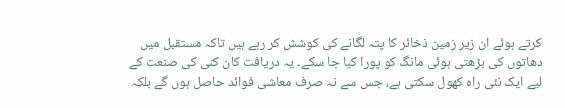کرتے ہوئے ان زیر زمین ذخائر کا پتہ لگانے کی کوشش کر رہے ہیں تاکہ مستقبل میں دھاتوں کی بڑھتی ہوئی مانگ کو پورا کیا جا سکے۔ یہ دریافت کان کنی کی صنعت کے لیے ایک نئی راہ کھول سکتی ہے، جس سے نہ صرف معاشی فوائد حاصل ہوں گے بلکہ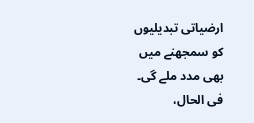ارضیاتی تبدیلیوں کو سمجھنے میں بھی مدد ملے گی۔ فی الحال،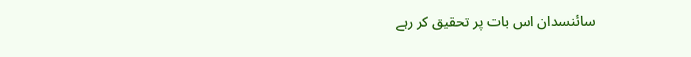سائنسدان اس بات پر تحقیق کر رہے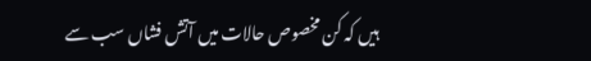ہیں کہ کن مخصوص حالات میں آتش فشاں سب سے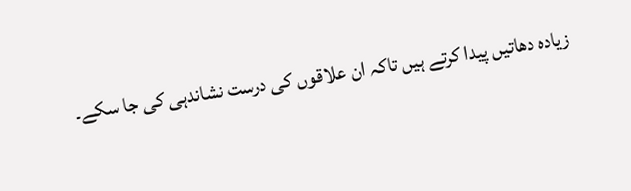زیادہ دھاتیں پیدا کرتے ہیں تاکہ ان علاقوں کی درست نشاندہی کی جا سکے۔